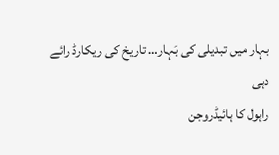بہار میں تبدیلی کی بَہار… تاریخ کی ریکارڈ رائے دہی
راہول کا ہائیڈروجن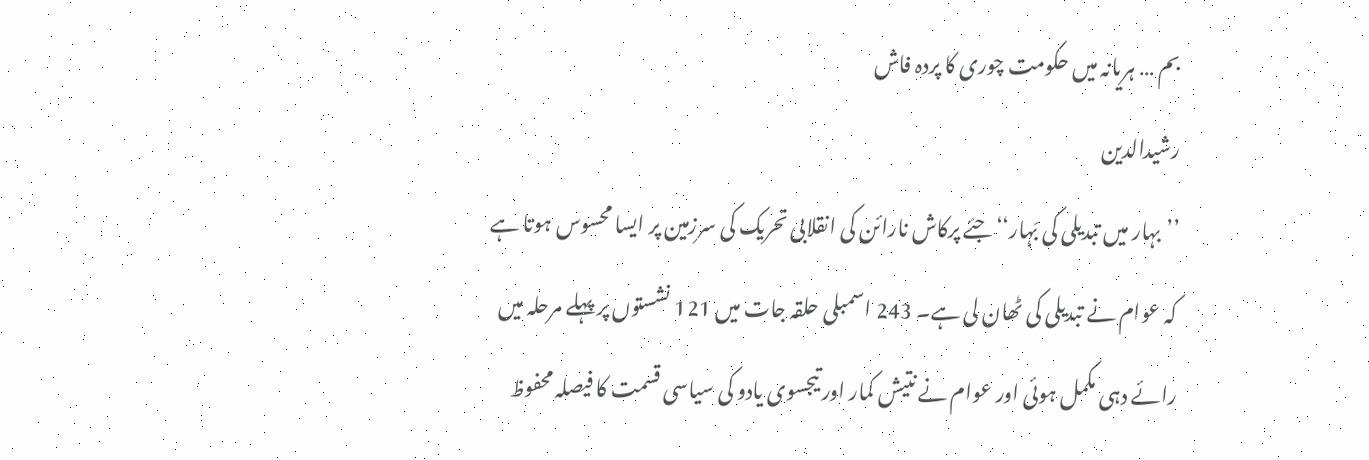بم … ہریانہ میں حکومت چوری کا پردہ فاش
رشیدالدین
’’بہار میں تبدیلی کی بَہار‘‘ جئے پرکاش نارائن کی انقلابی تحریک کی سرزمین پر ایسا محسوس ہوتا ہے کہ عوام نے تبدیلی کی ٹھان لی ہے۔ 243 اسمبلی حلقہ جات میں 121 نشستوں پر پہلے مرحلہ میں رائے دہی مکمل ہوئی اور عوام نے نتیش کمار اور تیجسوی یادو کی سیاسی قسمت کا فیصلہ محفوظ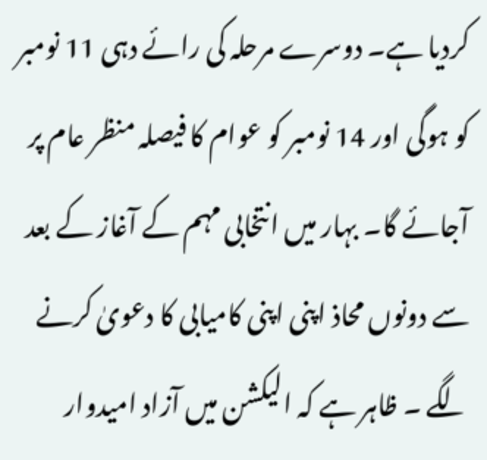کردیا ہے۔ دوسرے مرحلہ کی رائے دہی 11 نومبر کو ہوگی اور 14 نومبر کو عوام کا فیصلہ منظر عام پر آجائے گا۔ بہار میں انتخابی مہم کے آغاز کے بعد سے دونوں محاذ اپنی اپنی کامیابی کا دعویٰ کرنے لگے ۔ ظاہر ہے کہ الیکشن میں آزاد امیدوار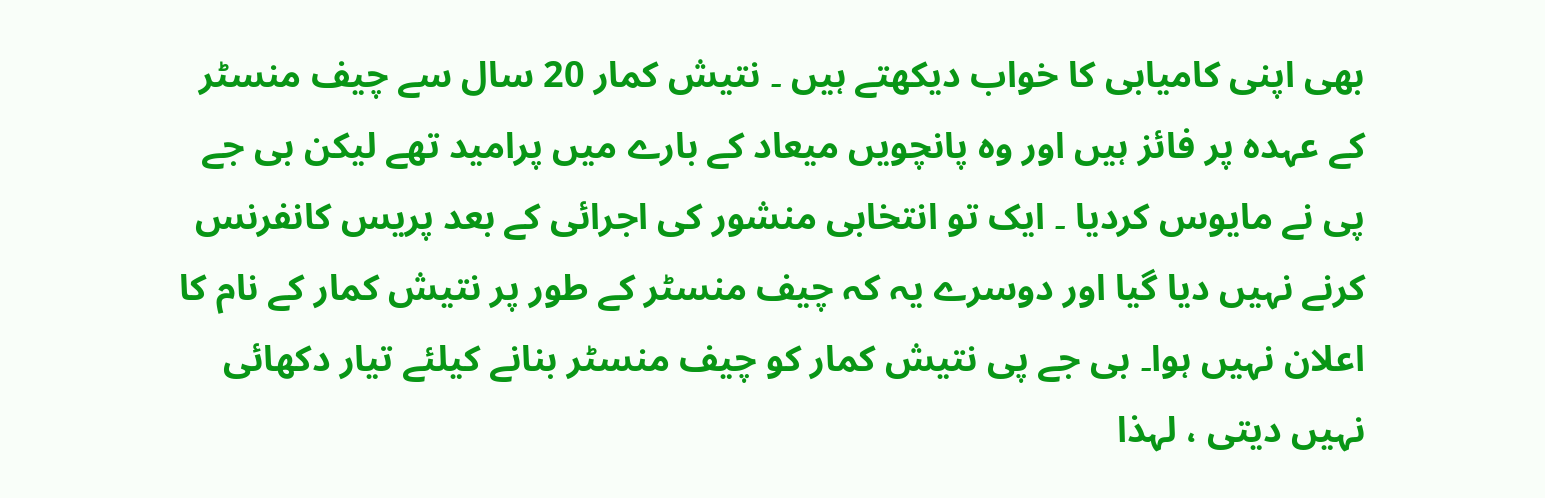بھی اپنی کامیابی کا خواب دیکھتے ہیں ۔ نتیش کمار 20 سال سے چیف منسٹر کے عہدہ پر فائز ہیں اور وہ پانچویں میعاد کے بارے میں پرامید تھے لیکن بی جے پی نے مایوس کردیا ۔ ایک تو انتخابی منشور کی اجرائی کے بعد پریس کانفرنس کرنے نہیں دیا گیا اور دوسرے یہ کہ چیف منسٹر کے طور پر نتیش کمار کے نام کا اعلان نہیں ہوا۔ بی جے پی نتیش کمار کو چیف منسٹر بنانے کیلئے تیار دکھائی نہیں دیتی ، لہذا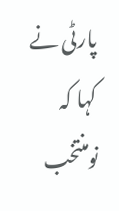پارٹی نے کہا کہ نومنتخب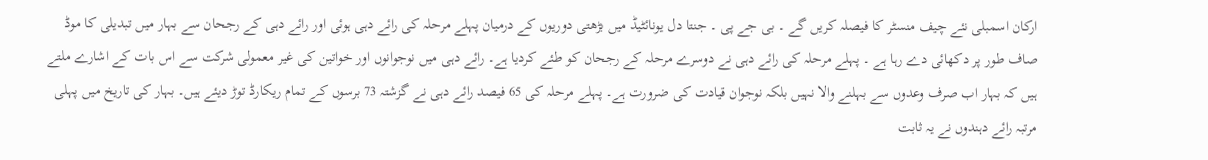ارکان اسمبلی نئے چیف منسٹر کا فیصلہ کریں گے ۔ بی جے پی ۔ جنتا دل یونائٹیڈ میں بڑھتی دوریوں کے درمیان پہلے مرحلہ کی رائے دہی ہوئی اور رائے دہی کے رجحان سے بہار میں تبدیلی کا موڈ صاف طور پر دکھائی دے رہا ہے ۔ پہلے مرحلہ کی رائے دہی نے دوسرے مرحلہ کے رجحان کو طئے کردیا ہے۔ رائے دہی میں نوجوانوں اور خواتین کی غیر معمولی شرکت سے اس بات کے اشارے ملتے ہیں کہ بہار اب صرف وعدوں سے بہلنے والا نہیں بلکہ نوجوان قیادت کی ضرورت ہے۔ پہلے مرحلہ کی 65 فیصد رائے دہی نے گزشتہ 73 برسوں کے تمام ریکارڈ توڑ دیئے ہیں۔ بہار کی تاریخ میں پہلی مرتبہ رائے دہندوں نے یہ ثابت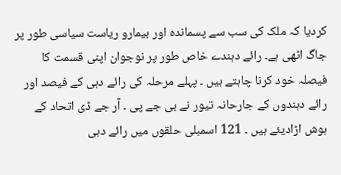کردیا کہ ملک کی سب سے پسماندہ اور بیمارو ریاست سیاسی طور پر جاگ اٹھی ہے۔ رائے دہندے خاص طور پر نوجوان اپنی قسمت کا فیصلہ خود کرنا چاہتے ہیں ۔ پہلے مرحلہ کی رائے دہی کے فیصد اور رائے دہندوں کے جارحانہ تیور نے بی جے پی ۔ آر جے ڈی اتحاد کے ہوش اڑادیئے ہیں ۔ 121 اسمبلی حلقوں میں رائے دہی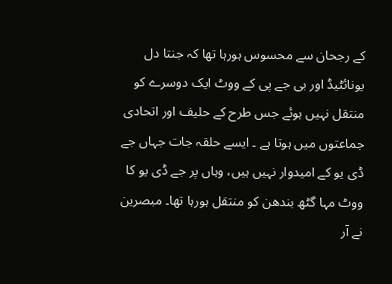کے رجحان سے محسوس ہورہا تھا کہ جنتا دل یونائٹیڈ اور بی جے پی کے ووٹ ایک دوسرے کو منتقل نہیں ہوئے جس طرح کے حلیف اور اتحادی جماعتوں میں ہوتا ہے ۔ ایسے حلقہ جات جہاں جے ڈی یو کے امیدوار نہیں ہیں، وہاں پر جے ڈی یو کا ووٹ مہا گٹھ بندھن کو منتقل ہورہا تھا۔ مبصرین نے آر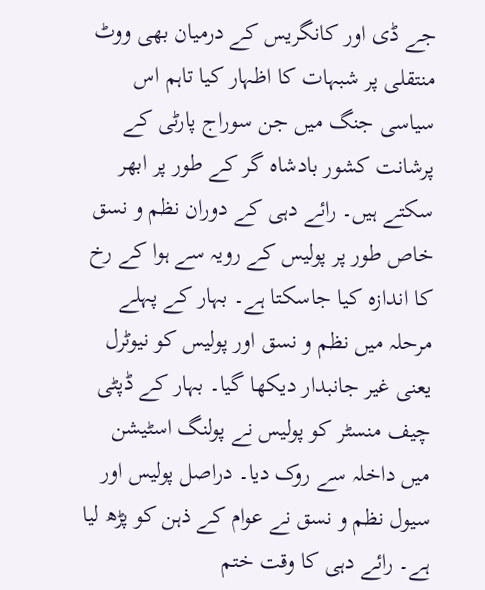جے ڈی اور کانگریس کے درمیان بھی ووٹ منتقلی پر شبہات کا اظہار کیا تاہم اس سیاسی جنگ میں جن سوراج پارٹی کے پرشانت کشور بادشاہ گر کے طور پر ابھر سکتے ہیں۔ رائے دہی کے دوران نظم و نسق خاص طور پر پولیس کے رویہ سے ہوا کے رخ کا اندازہ کیا جاسکتا ہے۔ بہار کے پہلے مرحلہ میں نظم و نسق اور پولیس کو نیوٹرل یعنی غیر جانبدار دیکھا گیا۔ بہار کے ڈپٹی چیف منسٹر کو پولیس نے پولنگ اسٹیشن میں داخلہ سے روک دیا۔ دراصل پولیس اور سیول نظم و نسق نے عوام کے ذہن کو پڑھ لیا ہے۔ رائے دہی کا وقت ختم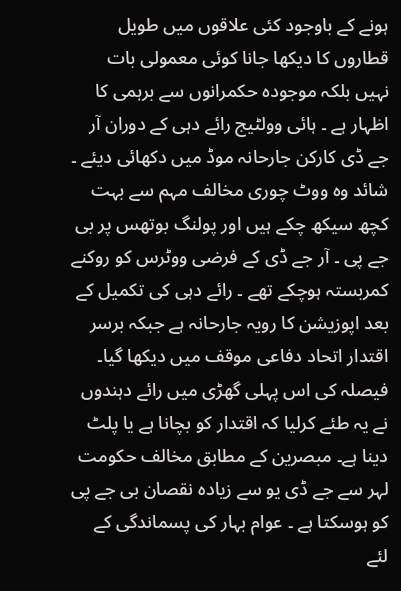ہونے کے باوجود کئی علاقوں میں طویل قطاروں کا دیکھا جانا کوئی معمولی بات نہیں بلکہ موجودہ حکمرانوں سے برہمی کا اظہار ہے ۔ ہائی وولٹیج رائے دہی کے دوران آر جے ڈی کارکن جارحانہ موڈ میں دکھائی دیئے ۔ شائد وہ ووٹ چوری مخالف مہم سے بہت کچھ سیکھ چکے ہیں اور پولنگ بوتھس پر بی جے پی ۔ آر جے ڈی کے فرضی ووٹرس کو روکنے کمربستہ ہوچکے تھے ۔ رائے دہی کی تکمیل کے بعد اپوزیشن کا رویہ جارحانہ ہے جبکہ برسر اقتدار اتحاد دفاعی موقف میں دیکھا گیا۔ فیصلہ کی اس پہلی گھڑی میں رائے دہندوں نے یہ طئے کرلیا کہ اقتدار کو بچانا ہے یا پلٹ دینا ہے۔ مبصرین کے مطابق مخالف حکومت لہر سے جے ڈی یو سے زیادہ نقصان بی جے پی کو ہوسکتا ہے ۔ عوام بہار کی پسماندگی کے لئے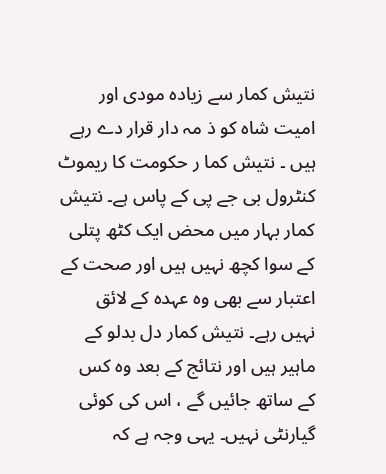نتیش کمار سے زیادہ مودی اور امیت شاہ کو ذ مہ دار قرار دے رہے ہیں ۔ نتیش کما ر حکومت کا ریموٹ کنٹرول بی جے پی کے پاس ہے۔ نتیش کمار بہار میں محض ایک کٹھ پتلی کے سوا کچھ نہیں ہیں اور صحت کے اعتبار سے بھی وہ عہدہ کے لائق نہیں رہے۔ نتیش کمار دل بدلو کے ماہیر ہیں اور نتائج کے بعد وہ کس کے ساتھ جائیں گے ، اس کی کوئی گیارنٹی نہیں۔ یہی وجہ ہے کہ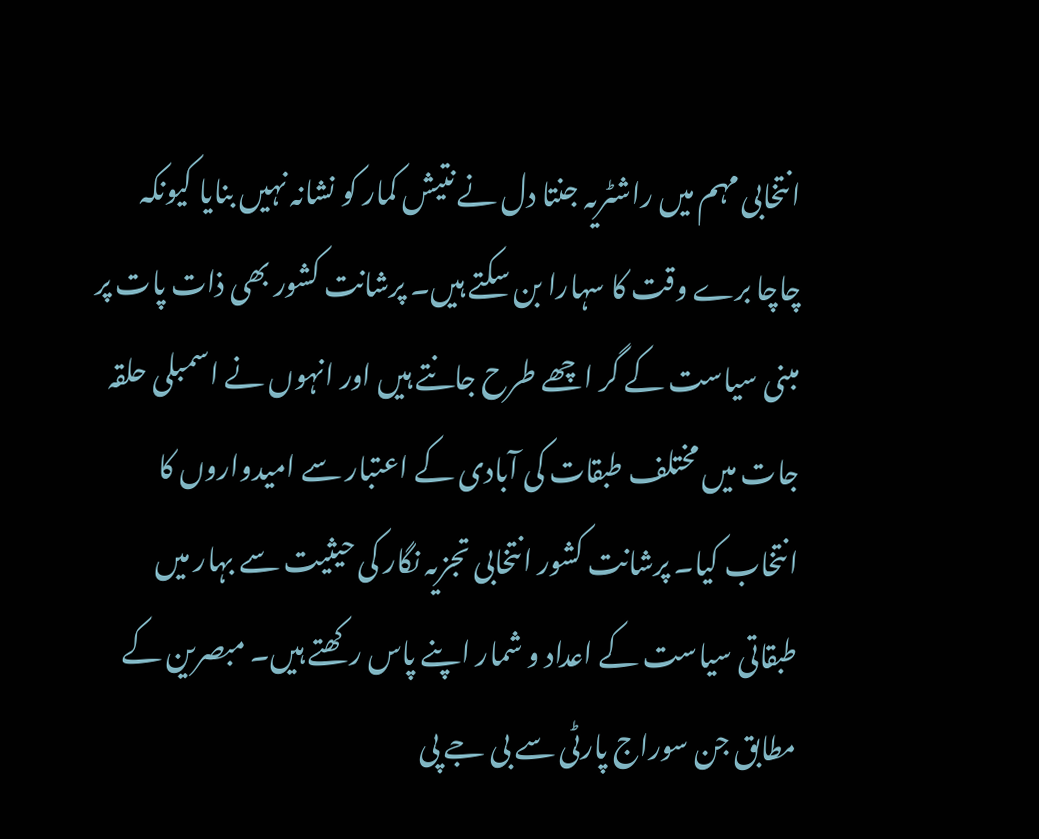انتخابی مہم میں راشٹریہ جنتا دل نے نتیش کمار کو نشانہ نہیں بنایا کیونکہ چاچا برے وقت کا سہارا بن سکتے ہیں۔ پرشانت کشور بھی ذات پات پر مبنی سیاست کے گر اچھے طرح جانتے ہیں اور انہوں نے اسمبلی حلقہ جات میں مختلف طبقات کی آبادی کے اعتبار سے امیدواروں کا انتخاب کیا۔ پرشانت کشور انتخابی تجزیہ نگار کی حیثیت سے بہار میں طبقاتی سیاست کے اعداد و شمار اپنے پاس رکھتے ہیں۔ مبصرین کے مطابق جن سوراج پارٹی سے بی جے پی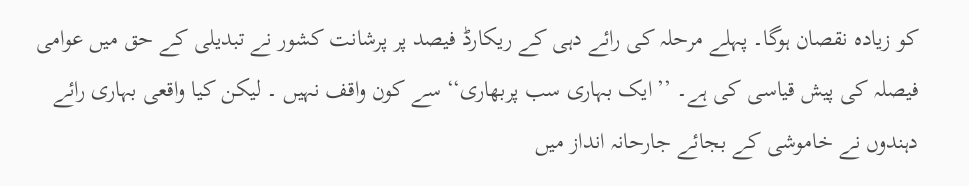کو زیادہ نقصان ہوگا۔ پہلے مرحلہ کی رائے دہی کے ریکارڈ فیصد پر پرشانت کشور نے تبدیلی کے حق میں عوامی فیصلہ کی پیش قیاسی کی ہے۔ ’’ایک بہاری سب پربھاری‘‘ سے کون واقف نہیں ۔ لیکن کیا واقعی بہاری رائے دہندوں نے خاموشی کے بجائے جارحانہ انداز میں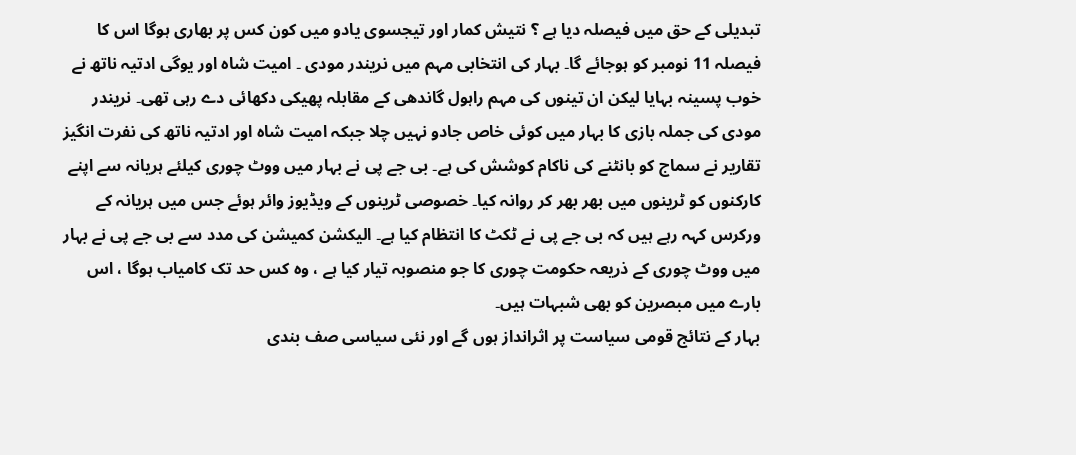تبدیلی کے حق میں فیصلہ دیا ہے ؟ نتیش کمار اور تیجسوی یادو میں کون کس پر بھاری ہوگا اس کا فیصلہ 11 نومبر کو ہوجائے گا۔ بہار کی انتخابی مہم میں نریندر مودی ۔ امیت شاہ اور یوگی ادتیہ ناتھ نے خوب پسینہ بہایا لیکن ان تینوں کی مہم راہول گاندھی کے مقابلہ پھیکی دکھائی دے رہی تھی۔ نریندر مودی کی جملہ بازی کا بہار میں کوئی خاص جادو نہیں چلا جبکہ امیت شاہ اور ادتیہ ناتھ کی نفرت انگیز تقاریر نے سماج کو بانٹنے کی ناکام کوشش کی ہے۔ بی جے پی نے بہار میں ووٹ چوری کیلئے ہریانہ سے اپنے کارکنوں کو ٹرینوں میں بھر بھر کر روانہ کیا۔ خصوصی ٹرینوں کے ویڈیوز وائر ہوئے جس میں ہریانہ کے ورکرس کہہ رہے ہیں کہ بی جے پی نے ٹکٹ کا انتظام کیا ہے۔ الیکشن کمیشن کی مدد سے بی جے پی نے بہار میں ووٹ چوری کے ذریعہ حکومت چوری کا جو منصوبہ تیار کیا ہے ، وہ کس حد تک کامیاب ہوگا ، اس بارے میں مبصرین کو بھی شبہات ہیں۔
بہار کے نتائج قومی سیاست پر اثرانداز ہوں گے اور نئی سیاسی صف بندی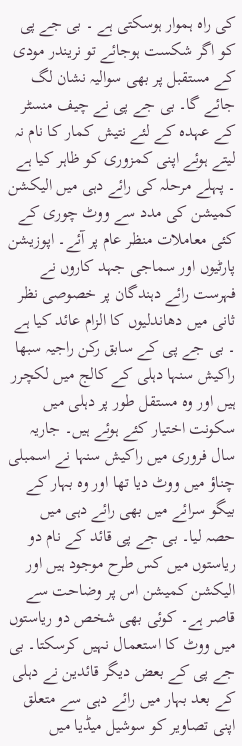کی راہ ہموار ہوسکتی ہے ۔ بی جے پی کو اگر شکست ہوجائے تو نریندر مودی کے مستقبل پر بھی سوالیہ نشان لگ جائے گا۔ بی جے پی نے چیف منسٹر کے عہدہ کے لئے نتیش کمار کا نام نہ لیتے ہوئے اپنی کمزوری کو ظاہر کیا ہے ۔ پہلے مرحلہ کی رائے دہی میں الیکشن کمیشن کی مدد سے ووٹ چوری کے کئی معاملات منظر عام پر آئے۔ اپوزیشن پارٹیوں اور سماجی جہد کاروں نے فہرست رائے دہندگان پر خصوصی نظر ثانی میں دھاندلیوں کا الزام عائد کیا ہے ۔ بی جے پی کے سابق رکن راجیہ سبھا راکیش سنہا دہلی کے کالج میں لکچرر ہیں اور وہ مستقل طور پر دہلی میں سکونت اختیار کئے ہوئے ہیں۔ جاریہ سال فروری میں راکیش سنہا نے اسمبلی چناؤ میں ووٹ دیا تھا اور وہ بہار کے بیگو سرائے میں بھی رائے دہی میں حصہ لیا۔ بی جے پی قائد کے نام دو ریاستوں میں کس طرح موجود ہیں اور الیکشن کمیشن اس پر وضاحت سے قاصر ہے۔ کوئی بھی شخص دو ریاستوں میں ووٹ کا استعمال نہیں کرسکتا۔ بی جے پی کے بعض دیگر قائدین نے دہلی کے بعد بہار میں رائے دہی سے متعلق اپنی تصاویر کو سوشیل میڈیا میں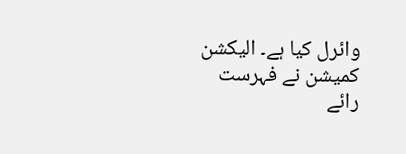وائرل کیا ہے۔ الیکشن کمیشن نے فہرست رائے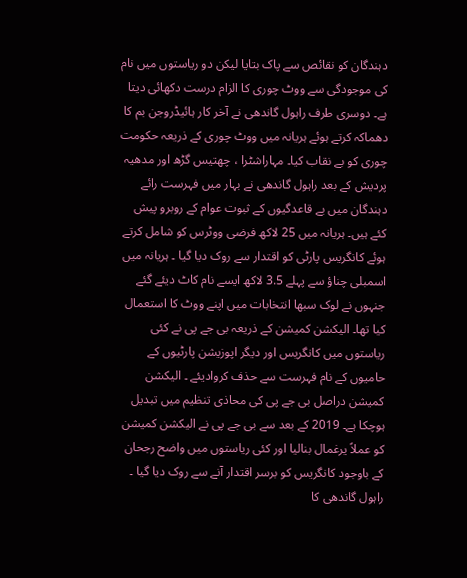دہندگان کو نقائص سے پاک بتایا لیکن دو ریاستوں میں نام کی موجودگی سے ووٹ چوری کا الزام درست دکھائی دیتا ہے۔ دوسری طرف راہول گاندھی نے آخر کار ہائیڈروجن بم کا دھماکہ کرتے ہوئے ہریانہ میں ووٹ چوری کے ذریعہ حکومت چوری کو بے نقاب کیا۔ مہاراشٹرا ، چھتیس گڑھ اور مدھیہ پردیش کے بعد راہول گاندھی نے بہار میں فہرست رائے دہندگان میں بے قاعدگیوں کے ثبوت عوام کے روبرو پیش کئے ہیں۔ ہریانہ میں 25 لاکھ فرضی ووٹرس کو شامل کرتے ہوئے کانگریس پارٹی کو اقتدار سے روک دیا گیا ۔ ہریانہ میں اسمبلی چناؤ سے پہلے 3.5 لاکھ ایسے نام کاٹ دیئے گئے جنہوں نے لوک سبھا انتخابات میں اپنے ووٹ کا استعمال کیا تھا۔ الیکشن کمیشن کے ذریعہ بی جے پی نے کئی ریاستوں میں کانگریس اور دیگر اپوزیشن پارٹیوں کے حامیوں کے نام فہرست سے حذف کروادیئے ۔ الیکشن کمیشن دراصل بی جے پی کی محاذی تنظیم میں تبدیل ہوچکا ہے۔ 2019 کے بعد سے بی جے پی نے الیکشن کمیشن کو عملاً یرغمال بنالیا اور کئی ریاستوں میں واضح رجحان کے باوجود کانگریس کو برسر اقتدار آنے سے روک دیا گیا ۔ راہول گاندھی کا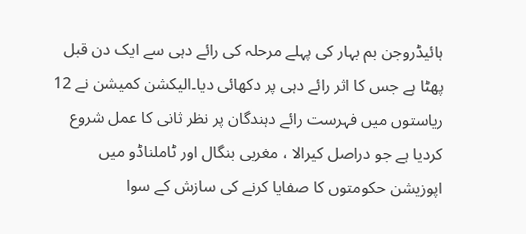ہائیڈروجن بم بہار کی پہلے مرحلہ کی رائے دہی سے ایک دن قبل پھٹا ہے جس کا اثر رائے دہی پر دکھائی دیا۔الیکشن کمیشن نے 12 ریاستوں میں فہرست رائے دہندگان پر نظر ثانی کا عمل شروع کردیا ہے جو دراصل کیرالا ، مغربی بنگال اور ٹاملناڈو میں اپوزیشن حکومتوں کا صفایا کرنے کی سازش کے سوا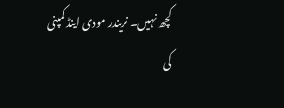کچھ نہیں۔ نریندر مودی اینڈ کمپنی کی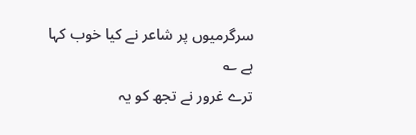سرگرمیوں پر شاعر نے کیا خوب کہا ہے ؎
ترے غرور نے تجھ کو یہ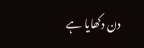دن دکھایا ہے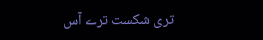تری شکست ترے آس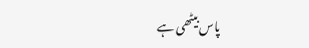پاس بیٹھی ہے